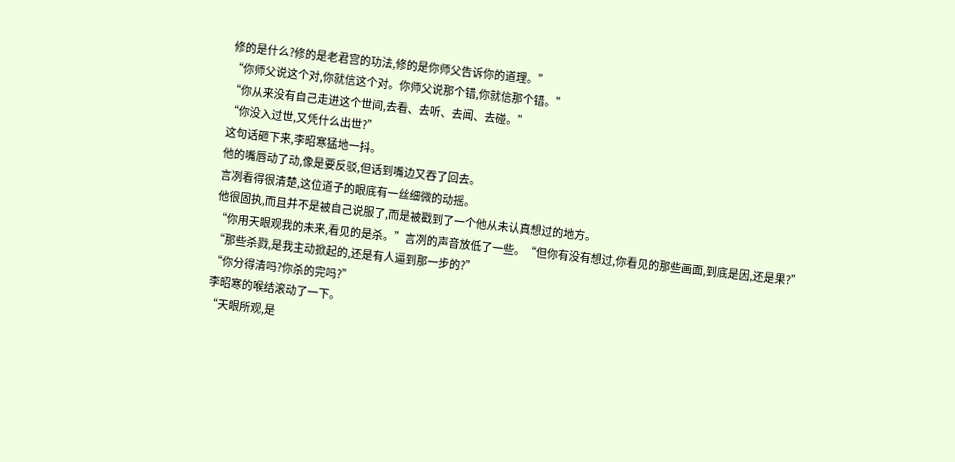修的是什么?修的是老君宫的功法,修的是你师父告诉你的道理。”
“你师父说这个对,你就信这个对。你师父说那个错,你就信那个错。”
“你从来没有自己走进这个世间,去看、去听、去闻、去碰。”
“你没入过世,又凭什么出世?”
这句话砸下来,李昭寒猛地一抖。
他的嘴唇动了动,像是要反驳,但话到嘴边又吞了回去。
言冽看得很清楚,这位道子的眼底有一丝细微的动摇。
他很固执,而且并不是被自己说服了,而是被戳到了一个他从未认真想过的地方。
“你用天眼观我的未来,看见的是杀。”言冽的声音放低了一些。“但你有没有想过,你看见的那些画面,到底是因,还是果?”
“那些杀戮,是我主动掀起的,还是有人逼到那一步的?”
“你分得清吗?你杀的完吗?”
李昭寒的喉结滚动了一下。
“天眼所观,是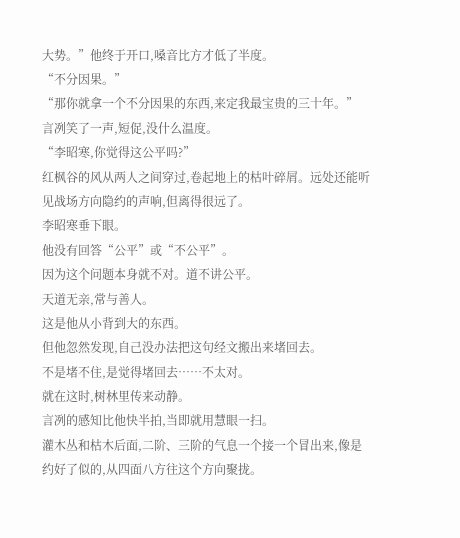大势。”他终于开口,嗓音比方才低了半度。
“不分因果。”
“那你就拿一个不分因果的东西,来定我最宝贵的三十年。”
言冽笑了一声,短促,没什么温度。
“李昭寒,你觉得这公平吗?”
红枫谷的风从两人之间穿过,卷起地上的枯叶碎屑。远处还能听见战场方向隐约的声响,但离得很远了。
李昭寒垂下眼。
他没有回答“公平”或“不公平”。
因为这个问题本身就不对。道不讲公平。
天道无亲,常与善人。
这是他从小背到大的东西。
但他忽然发现,自己没办法把这句经文搬出来堵回去。
不是堵不住,是觉得堵回去……不太对。
就在这时,树林里传来动静。
言冽的感知比他快半拍,当即就用慧眼一扫。
灌木丛和枯木后面,二阶、三阶的气息一个接一个冒出来,像是约好了似的,从四面八方往这个方向聚拢。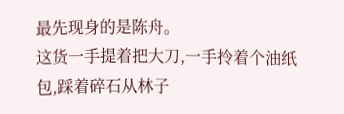最先现身的是陈舟。
这货一手提着把大刀,一手拎着个油纸包,踩着碎石从林子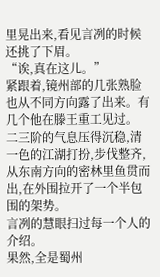里晃出来,看见言冽的时候还挑了下眉。
“诶,真在这儿。”
紧跟着,镜州部的几张熟脸也从不同方向露了出来。有几个他在滕王重工见过。
二三阶的气息压得沉稳,清一色的江湖打扮,步伐整齐,从东南方向的密林里鱼贯而出,在外围拉开了一个半包围的架势。
言冽的慧眼扫过每一个人的介绍。
果然,全是蜀州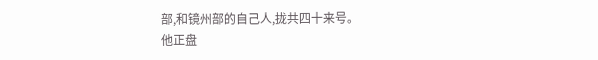部,和镜州部的自己人,拢共四十来号。
他正盘